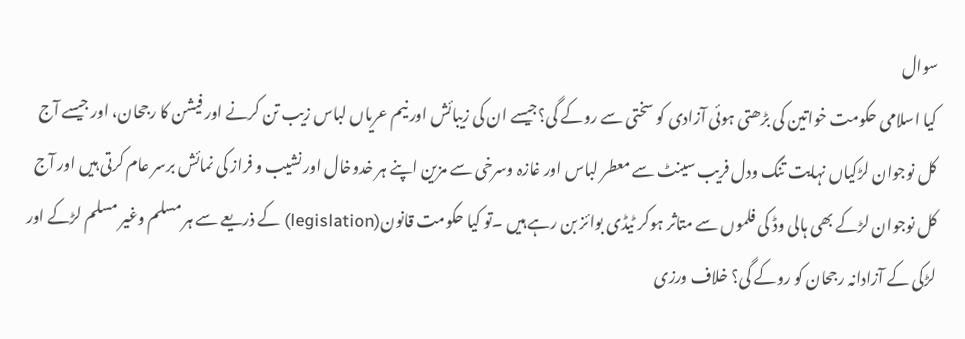سوال
کیا اسلامی حکومت خواتین کی بڑھتی ہوئی آزادی کو سختی سے روکے گی؟جیسے ان کی زیبائش اور نیم عریاں لباس زیب تن کرنے اور فیشن کا رجحان، اور جیسے آج کل نوجوان لڑکیاں نہایت تنگ ودل فریب سینٹ سے معطر لباس اور غازہ وسرخی سے مزین اپنے ہر خدوخال اور نشیب و فراز کی نمائش برسر عام کرتی ہیں اور آج کل نوجوان لڑکے بھی ہالی وڈ کی فلموں سے متاثر ہوکر ٹیڈی بوائز بن رہے ہیں ۔تو کیا حکومت قانون(legislation) کے ذریعے سے ہر مسلم وغیر مسلم لڑکے اور لڑکی کے آزادانہ رجحان کو روکے گی؟ خلاف ورزی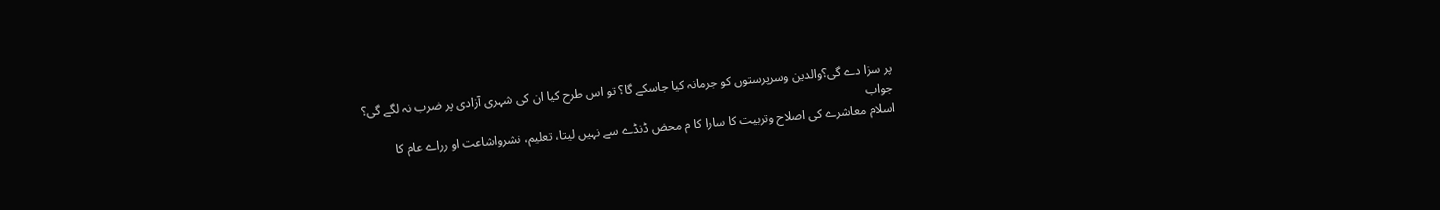پر سزا دے گی؟والدین وسرپرستوں کو جرمانہ کیا جاسکے گا؟ تو اس طرح کیا ان کی شہری آزادی پر ضرب نہ لگے گی؟
جواب
اسلام معاشرے کی اصلاح وتربیت کا سارا کا م محض ڈنڈے سے نہیں لیتا، تعلیم، نشرواشاعت او رراے عام کا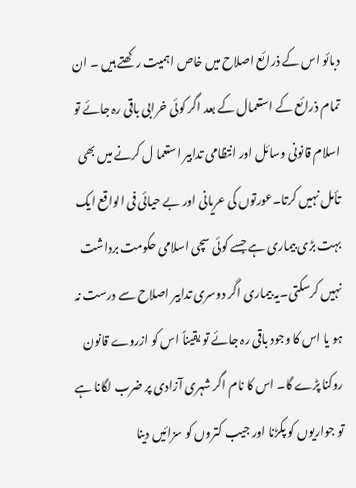دبائو اس کے ذرائع اصلاح میں خاص اہمیت رکھتے ہیں ۔ ان تمام ذرائع کے استعمال کے بعد اگر کوئی خرابی باقی رہ جائے تو اسلام قانونی وسائل اور انتظامی تدابیر استعما ل کرنے میں بھی تأمل نہیں کرتا۔عورتوں کی عریانی اور بے حیائی فی الواقع ایک بہت بڑی بیماری ہے جسے کوئی سچی اسلامی حکومت برداشت نہیں کرسکتی۔یہ بیماری اگر دوسری تدابیر اصلاح سے درست نہ ہو یا اس کا وجود باقی رہ جائے تو یقیناً اس کو ازروے قانون روکنا پڑے گا۔ اس کا نام اگر شہری آزادی پر ضرب لگانا ہے تو جواریوں کو پکڑنا اور جیب کتروں کو سزائیں دینا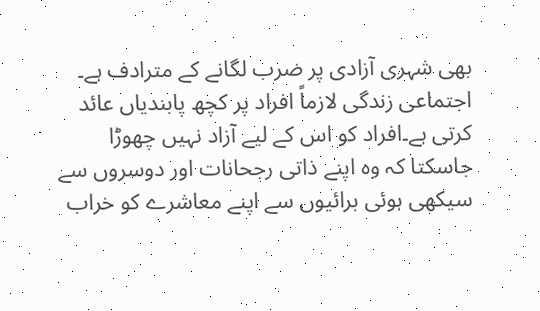بھی شہری آزادی پر ضرب لگانے کے مترادف ہے۔ اجتماعی زندگی لازماً افراد پر کچھ پابندیاں عائد کرتی ہے۔افراد کو اس کے لیے آزاد نہیں چھوڑا جاسکتا کہ وہ اپنے ذاتی رجحانات اور دوسروں سے سیکھی ہوئی برائیوں سے اپنے معاشرے کو خراب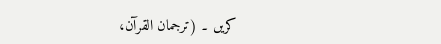کریں ۔ (ترجمان القرآن،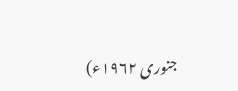جنوری ۱۹۶۲ء)